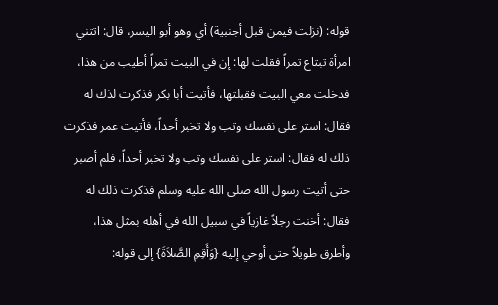قوله: (نزلت فيمن قبل أجنبية) أي وهو أبو اليسر، قال: اتتني امرأة تبتاع تمراً فقلت لها: إن في البيت تمراً أطيب من هذا، فدخلت معي البيت فقبلتها، فأتيت أبا بكر فذكرت لذك له فقال: استر على نفسك وتب ولا تخبر أحداً، فأتيت عمر فذكرت ذلك له فقال: استر على نفسك وتب ولا تخبر أحداً، فلم أصبر حتى أتيت رسول الله صلى الله عليه وسلم فذكرت ذلك له فقال: أخنت رجلاً غازياً في سبيل الله في أهله بمثل هذا، وأطرق طويلاً حتى أوحي إليه {وَأَقِمِ الصَّلاَةَ} إلى قوله: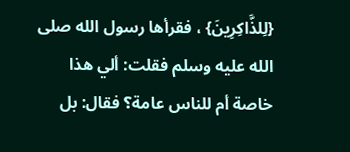{لِلذَّاكِرِينَ} ، فقرأها رسول الله صلى الله عليه وسلم فقلت: ألي هذا خاصة أم للناس عامة؟ فقال: بل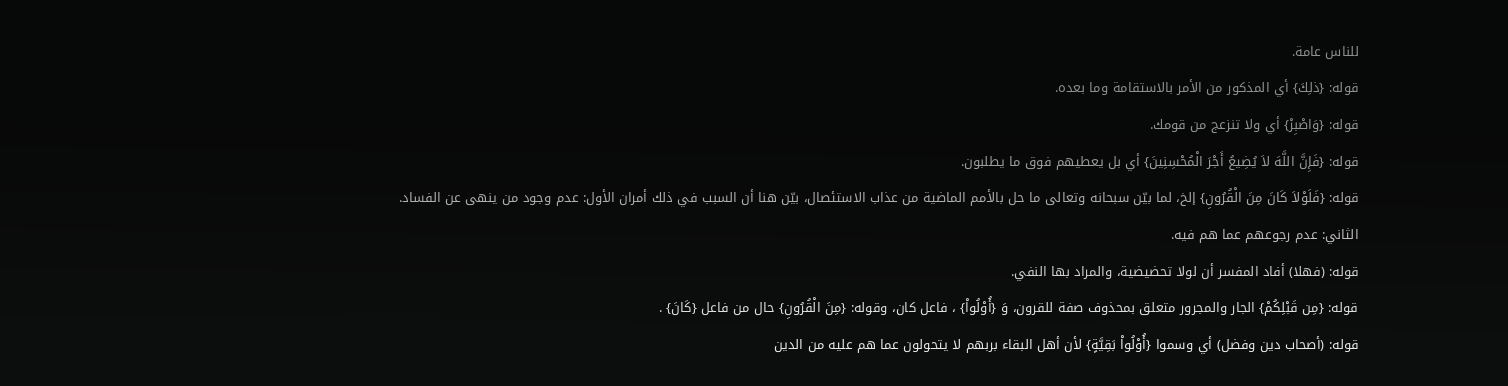للناس عامة.
قوله: {ذلِكَ} أي المذكور من الأمر بالاستقامة وما بعده.
قوله: {وَاصْبِرْ} أي ولا تنزعج من قومك.
قوله: {فَإِنَّ اللَّهَ لاَ يُضِيعُ أَجْرَ الْمُحْسِنِينَ} أي بل يعطيهم فوق ما يطلبون.
قوله: {فَلَوْلاَ كَانَ مِنَ الْقُرُونِ} إلخ، لما بيّن سبحانه وتعالى ما حل بالأمم الماضية من عذاب الاستئصال، بيّن هنا أن السبب في ذلك أمران الأول: عدم وجود من ينهى عن الفساد. الثاني: عدم رجوعهم عما هم فيه.
قوله: (فهلا) أفاد المفسر أن لولا تحضيضية، والمراد بها النفي.
قوله: {مِن قَبْلِكُمْ} الجار والمجرور متعلق بمحذوف صفة للقرون، وَ {أُوْلُواْ} ، فاعل كان، وقوله: {مِنَ الْقُرُونِ} حال من فاعل {كَانَ} .
قوله: (أصحاب دين وفضل) أي وسموا {أُوْلُواْ بَقِيَّةٍ} لأن أهل البقاء بربهم لا يتحولون عما هم عليه من الدين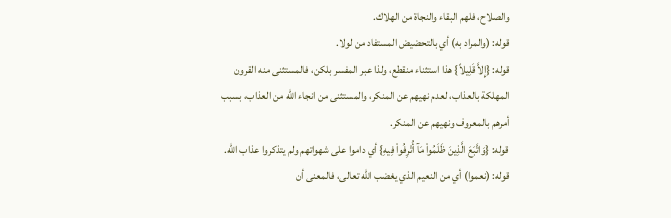والصلاح، فلهم البقاء والنجاة من الهلاك.
قوله: (والمراد به) أي بالتحضيض المستفاد من لولا.
قوله: {إِلاَّ قَلِيلاً} هذا استثناء منقطع، ولذا عبر المفسر بلكن، فالمستثنى منه القرون المهلكة بالعذاب، لعدم نهيهم عن المنكر، والمستثنى من انجاء الله من العذاب، بسبب أمرهم بالمعروف ونهيهم عن المنكر.
قوله: {وَاتَّبَعَ الَّذِينَ ظَلَمُواْ مَآ أُتْرِفُواْ فِيهِ} أي داموا على شهواتهم ولم يتذكروا عذاب الله.
قوله: (نعموا) أي من النعيم الذي يغضب الله تعالى، فالمعنى أن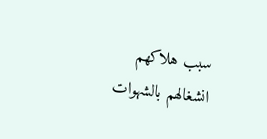سبب هلاكهم انشغالهم بالشهوات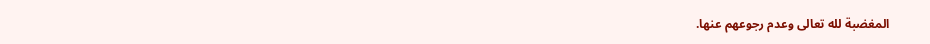المغضبة لله تعالى وعدم رجوعهم عنها.